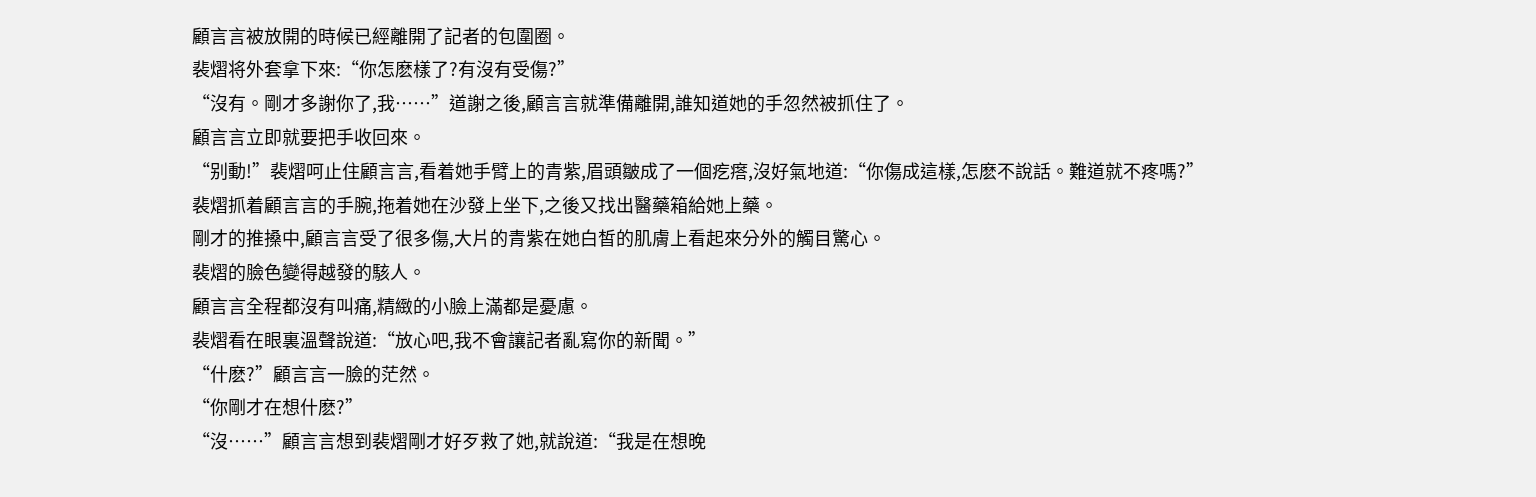顧言言被放開的時候已經離開了記者的包圍圈。
裴熠将外套拿下來:“你怎麽樣了?有沒有受傷?”
“沒有。剛才多謝你了,我……”道謝之後,顧言言就準備離開,誰知道她的手忽然被抓住了。
顧言言立即就要把手收回來。
“别動!”裴熠呵止住顧言言,看着她手臂上的青紫,眉頭皺成了一個疙瘩,沒好氣地道:“你傷成這樣,怎麽不說話。難道就不疼嗎?”
裴熠抓着顧言言的手腕,拖着她在沙發上坐下,之後又找出醫藥箱給她上藥。
剛才的推搡中,顧言言受了很多傷,大片的青紫在她白皙的肌膚上看起來分外的觸目驚心。
裴熠的臉色變得越發的駭人。
顧言言全程都沒有叫痛,精緻的小臉上滿都是憂慮。
裴熠看在眼裏溫聲說道:“放心吧,我不會讓記者亂寫你的新聞。”
“什麽?”顧言言一臉的茫然。
“你剛才在想什麽?”
“沒……”顧言言想到裴熠剛才好歹救了她,就說道:“我是在想晚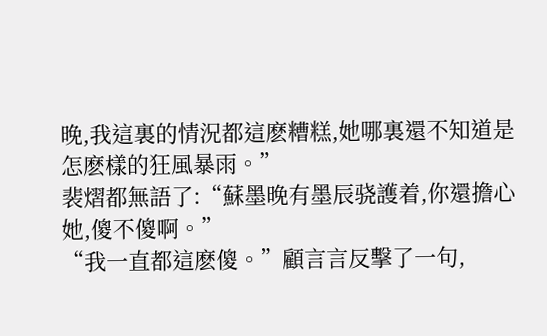晚,我這裏的情況都這麽糟糕,她哪裏還不知道是怎麽樣的狂風暴雨。”
裴熠都無語了:“蘇墨晚有墨辰骁護着,你還擔心她,傻不傻啊。”
“我一直都這麽傻。”顧言言反擊了一句,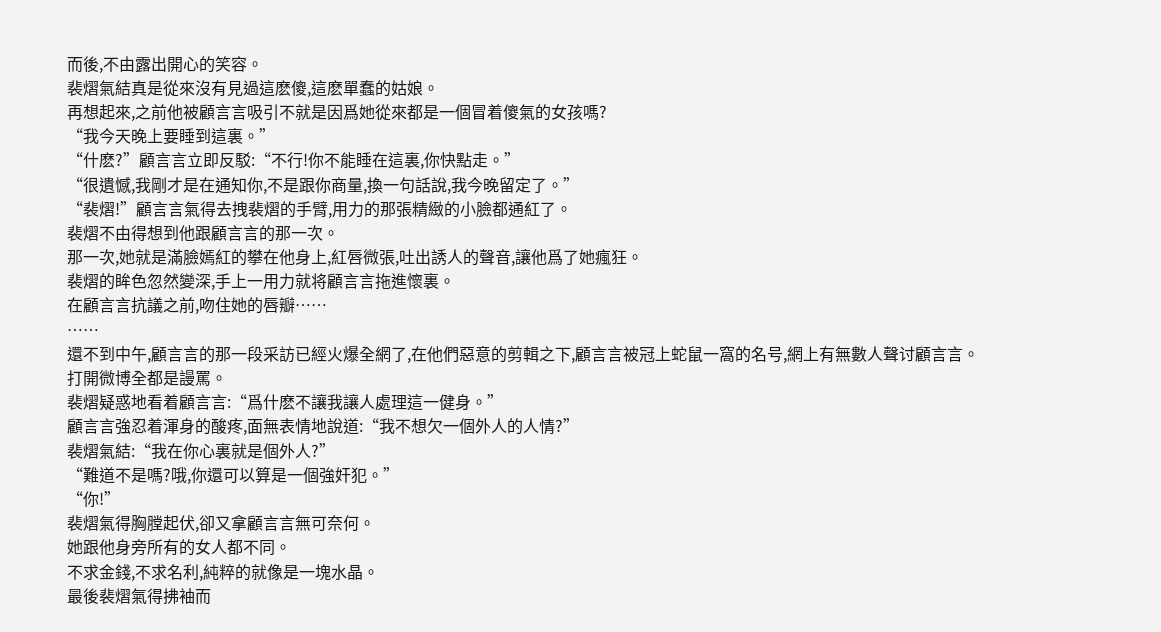而後,不由露出開心的笑容。
裴熠氣結真是從來沒有見過這麽傻,這麽單蠢的姑娘。
再想起來,之前他被顧言言吸引不就是因爲她從來都是一個冒着傻氣的女孩嗎?
“我今天晚上要睡到這裏。”
“什麽?”顧言言立即反駁:“不行!你不能睡在這裏,你快點走。”
“很遺憾,我剛才是在通知你,不是跟你商量,換一句話說,我今晚留定了。”
“裴熠!”顧言言氣得去拽裴熠的手臂,用力的那張精緻的小臉都通紅了。
裴熠不由得想到他跟顧言言的那一次。
那一次,她就是滿臉嫣紅的攀在他身上,紅唇微張,吐出誘人的聲音,讓他爲了她瘋狂。
裴熠的眸色忽然變深,手上一用力就将顧言言拖進懷裏。
在顧言言抗議之前,吻住她的唇瓣……
……
還不到中午,顧言言的那一段采訪已經火爆全網了,在他們惡意的剪輯之下,顧言言被冠上蛇鼠一窩的名号,網上有無數人聲讨顧言言。
打開微博全都是謾罵。
裴熠疑惑地看着顧言言:“爲什麽不讓我讓人處理這一健身。”
顧言言強忍着渾身的酸疼,面無表情地說道:“我不想欠一個外人的人情?”
裴熠氣結:“我在你心裏就是個外人?”
“難道不是嗎?哦,你還可以算是一個強奸犯。”
“你!”
裴熠氣得胸膛起伏,卻又拿顧言言無可奈何。
她跟他身旁所有的女人都不同。
不求金錢,不求名利,純粹的就像是一塊水晶。
最後裴熠氣得拂袖而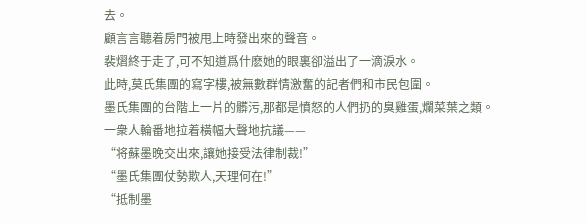去。
顧言言聽着房門被甩上時發出來的聲音。
裴熠終于走了,可不知道爲什麽她的眼裏卻溢出了一滴淚水。
此時,莫氏集團的寫字樓,被無數群情激奮的記者們和市民包圍。
墨氏集團的台階上一片的髒污,那都是憤怒的人們扔的臭雞蛋,爛菜葉之類。
一衆人輪番地拉着橫幅大聲地抗議——
“将蘇墨晚交出來,讓她接受法律制裁!”
“墨氏集團仗勢欺人,天理何在!”
“抵制墨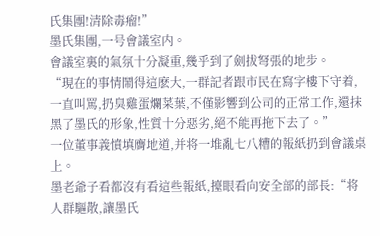氏集團!清除毒瘤!”
墨氏集團,一号會議室内。
會議室裏的氣氛十分凝重,幾乎到了劍拔弩張的地步。
“現在的事情鬧得這麽大,一群記者跟市民在寫字樓下守着,一直叫罵,扔臭雞蛋爛菜葉,不僅影響到公司的正常工作,還抹黑了墨氏的形象,性質十分惡劣,絕不能再拖下去了。”
一位董事義憤填膺地道,并将一堆亂七八糟的報紙扔到會議桌上。
墨老爺子看都沒有看這些報紙,擡眼看向安全部的部長:“将人群驅散,讓墨氏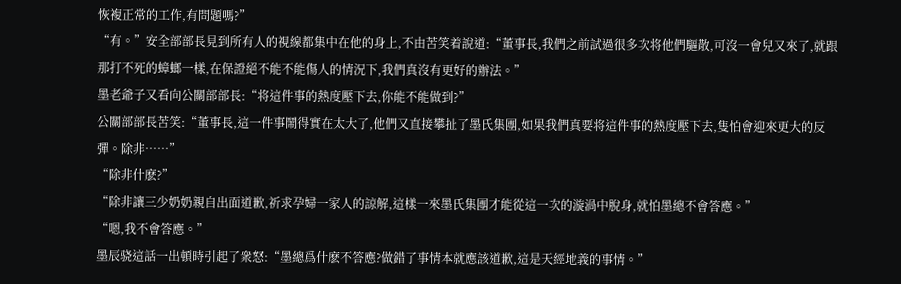恢複正常的工作,有問題嗎?”
“有。”安全部部長見到所有人的視線都集中在他的身上,不由苦笑着說道:“董事長,我們之前試過很多次将他們驅散,可沒一會兒又來了,就跟那打不死的蟑螂一樣,在保證絕不能不能傷人的情況下,我們真沒有更好的辦法。”
墨老爺子又看向公關部部長:“将這件事的熱度壓下去,你能不能做到?”
公關部部長苦笑:“董事長,這一件事鬧得實在太大了,他們又直接攀扯了墨氏集團,如果我們真要将這件事的熱度壓下去,隻怕會迎來更大的反彈。除非……”
“除非什麽?”
“除非讓三少奶奶親自出面道歉,祈求孕婦一家人的諒解,這樣一來墨氏集團才能從這一次的漩渦中脫身,就怕墨總不會答應。”
“嗯,我不會答應。”
墨辰骁這話一出頓時引起了衆怒:“墨總爲什麽不答應?做錯了事情本就應該道歉,這是天經地義的事情。”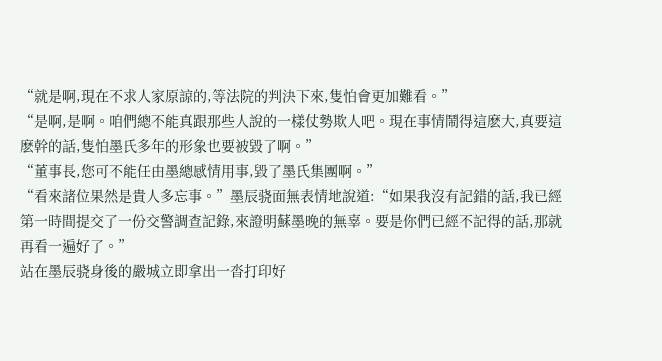“就是啊,現在不求人家原諒的,等法院的判決下來,隻怕會更加難看。”
“是啊,是啊。咱們總不能真跟那些人說的一樣仗勢欺人吧。現在事情鬧得這麽大,真要這麽幹的話,隻怕墨氏多年的形象也要被毀了啊。”
“董事長,您可不能任由墨總感情用事,毀了墨氏集團啊。”
“看來諸位果然是貴人多忘事。”墨辰骁面無表情地說道:“如果我沒有記錯的話,我已經第一時間提交了一份交警調查記錄,來證明蘇墨晚的無辜。要是你們已經不記得的話,那就再看一遍好了。”
站在墨辰骁身後的嚴城立即拿出一沓打印好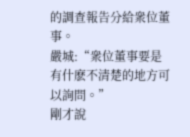的調查報告分給衆位董事。
嚴城:“衆位董事要是有什麽不清楚的地方可以詢問。”
剛才說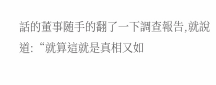話的董事随手的翻了一下調查報告,就說道:“就算這就是真相又如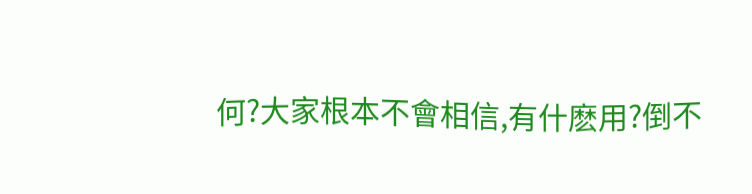何?大家根本不會相信,有什麽用?倒不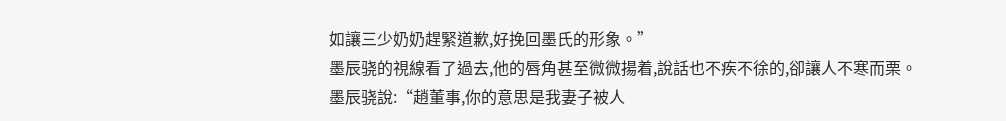如讓三少奶奶趕緊道歉,好挽回墨氏的形象。”
墨辰骁的視線看了過去,他的唇角甚至微微揚着,說話也不疾不徐的,卻讓人不寒而栗。
墨辰骁說:“趙董事,你的意思是我妻子被人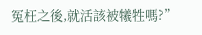冤枉之後,就活該被犧牲嗎?”